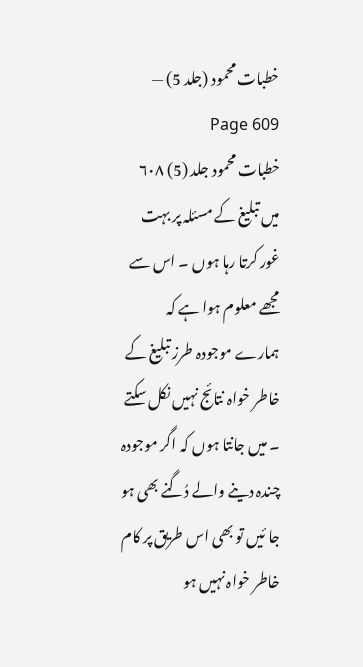خطبات محمود (جلد 5) — Page 609
خطبات محمود جلد (5) ۶۰۸ میں تبلیغ کے مسئلہ پر بہت غور کرتا رہا ہوں ۔ اس سے مجھے معلوم ہوا ہے کہ ہمارے موجودہ طرز تبلیغ کے خاطر خواہ نتائج نہیں نکل سکتے ۔ میں جانتا ہوں کہ اگر موجودہ چندہ دینے والے دُگنے بھی ہو جا ئیں تو بھی اس طریق پر کام خاطر خواہ نہیں ہو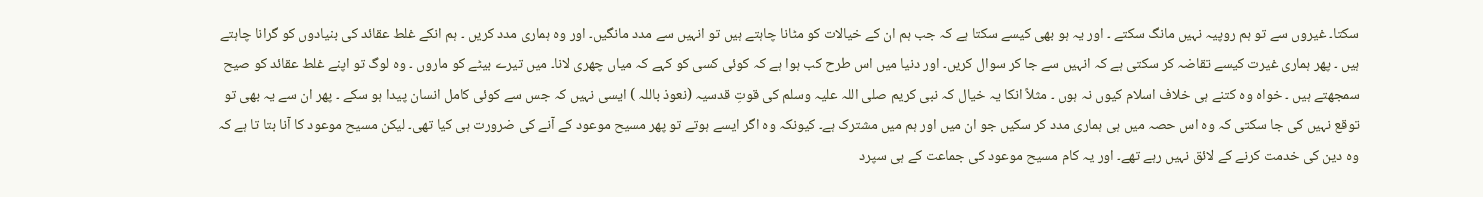سکتا۔ غیروں سے تو ہم روپیہ نہیں مانگ سکتے ۔ اور یہ ہو بھی کیسے سکتا ہے کہ جب ہم ان کے خیالات کو مٹانا چاہتے ہیں تو انہیں سے مدد مانگیں۔ اور وہ ہماری مدد کریں ۔ ہم انکے غلط عقائد کی بنیادوں کو گرانا چاہتے ہیں ۔ پھر ہماری غیرت کیسے تقاضہ کر سکتی ہے کہ انہیں سے جا کر سوال کریں۔ اور دنیا میں اس طرح کب ہوا ہے کہ کوئی کسی کو کہے کہ میاں چھری لانا۔ میں تیرے بیٹے کو ماروں ۔ وہ لوگ تو اپنے غلط عقائد کو صیح سمجھتے ہیں ۔ خواہ وہ کتنے ہی خلاف اسلام کیوں نہ ہوں ۔ مثلاً انکا یہ خیال کہ نبی کریم صلی اللہ علیہ وسلم کی قوتِ قدسیہ (نعوذ باللہ ) ایسی نہیں کہ جس سے کوئی کامل انسان پیدا ہو سکے ۔ پھر ان سے یہ بھی تو توقع نہیں کی جا سکتی کہ وہ اس حصہ میں ہی ہماری مدد کر سکیں جو ان میں اور ہم میں مشترک ہے۔ کیونکہ وہ اگر ایسے ہوتے تو پھر مسیح موعود کے آنے کی ضرورت ہی کیا تھی۔ لیکن مسیح موعود کا آنا بتا تا ہے کہ وہ دین کی خدمت کرنے کے لائق نہیں رہے تھے۔ اور یہ کام مسیح موعود کی جماعت کے ہی سپرد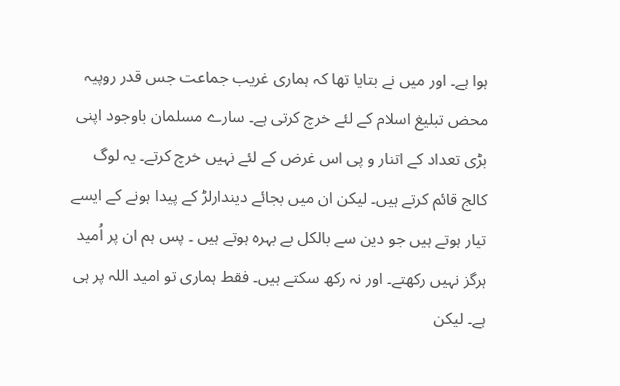ہوا ہے۔ اور میں نے بتایا تھا کہ ہماری غریب جماعت جس قدر روپیہ محض تبلیغ اسلام کے لئے خرچ کرتی ہے۔ سارے مسلمان باوجود اپنی بڑی تعداد کے اتنار و پی اس غرض کے لئے نہیں خرچ کرتے۔ یہ لوگ کالج قائم کرتے ہیں۔ لیکن ان میں بجائے دیندارلڑ کے پیدا ہونے کے ایسے تیار ہوتے ہیں جو دین سے بالکل بے بہرہ ہوتے ہیں ۔ پس ہم ان پر اُمید ہرگز نہیں رکھتے۔ اور نہ رکھ سکتے ہیں۔ فقط ہماری تو امید اللہ پر ہی ہے۔ لیکن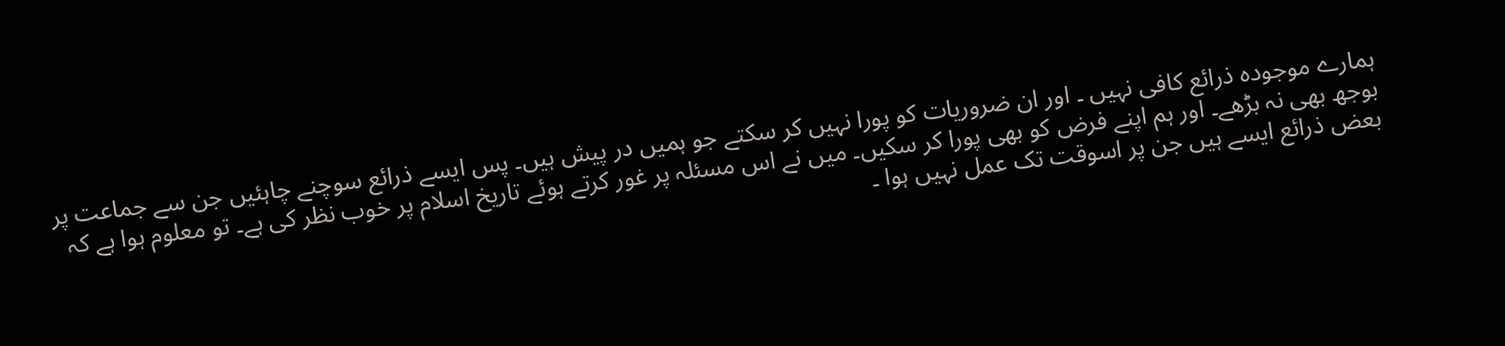ہمارے موجودہ ذرائع کافی نہیں ۔ اور ان ضروریات کو پورا نہیں کر سکتے جو ہمیں در پیش ہیں۔ پس ایسے ذرائع سوچنے چاہئیں جن سے جماعت پر بوجھ بھی نہ بڑھے۔ اور ہم اپنے فرض کو بھی پورا کر سکیں۔ میں نے اس مسئلہ پر غور کرتے ہوئے تاریخ اسلام پر خوب نظر کی ہے۔ تو معلوم ہوا ہے کہ بعض ذرائع ایسے ہیں جن پر اسوقت تک عمل نہیں ہوا ۔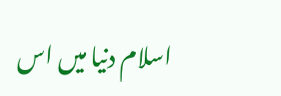اسلام دنیا میں اس